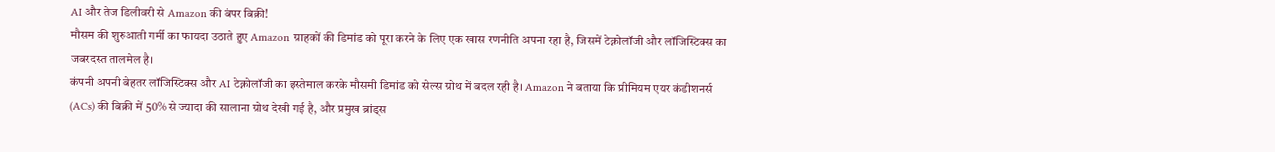AI और तेज डिलीवरी से Amazon की बंपर बिक्री!
मौसम की शुरुआती गर्मी का फायदा उठाते हुए Amazon ग्राहकों की डिमांड को पूरा करने के लिए एक खास रणनीति अपना रहा है, जिसमें टेक्नोलॉजी और लॉजिस्टिक्स का जबरदस्त तालमेल है।
कंपनी अपनी बेहतर लॉजिस्टिक्स और AI टेक्नोलॉजी का इस्तेमाल करके मौसमी डिमांड को सेल्स ग्रोथ में बदल रही है। Amazon ने बताया कि प्रीमियम एयर कंडीशनर्स (ACs) की बिक्री में 50% से ज्यादा की सालाना ग्रोथ देखी गई है, और प्रमुख ब्रांड्स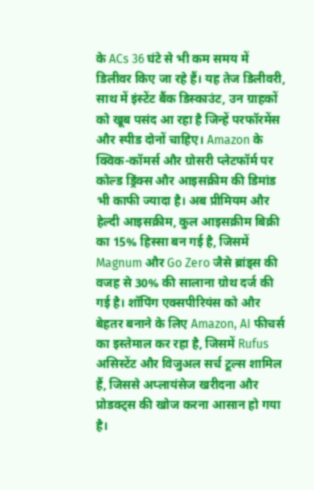के ACs 36 घंटे से भी कम समय में डिलीवर किए जा रहे हैं। यह तेज डिलीवरी, साथ में इंस्टेंट बैंक डिस्काउंट, उन ग्राहकों को खूब पसंद आ रहा है जिन्हें परफॉरमेंस और स्पीड दोनों चाहिए। Amazon के क्विक-कॉमर्स और ग्रोसरी प्लेटफॉर्म पर कोल्ड ड्रिंक्स और आइसक्रीम की डिमांड भी काफी ज्यादा है। अब प्रीमियम और हेल्दी आइसक्रीम, कुल आइसक्रीम बिक्री का 15% हिस्सा बन गई है, जिसमें Magnum और Go Zero जैसे ब्रांड्स की वजह से 30% की सालाना ग्रोथ दर्ज की गई है। शॉपिंग एक्सपीरियंस को और बेहतर बनाने के लिए Amazon, AI फीचर्स का इस्तेमाल कर रहा है, जिसमें Rufus असिस्टेंट और विजुअल सर्च टूल्स शामिल हैं, जिससे अप्लायंसेज खरीदना और प्रोडक्ट्स की खोज करना आसान हो गया है।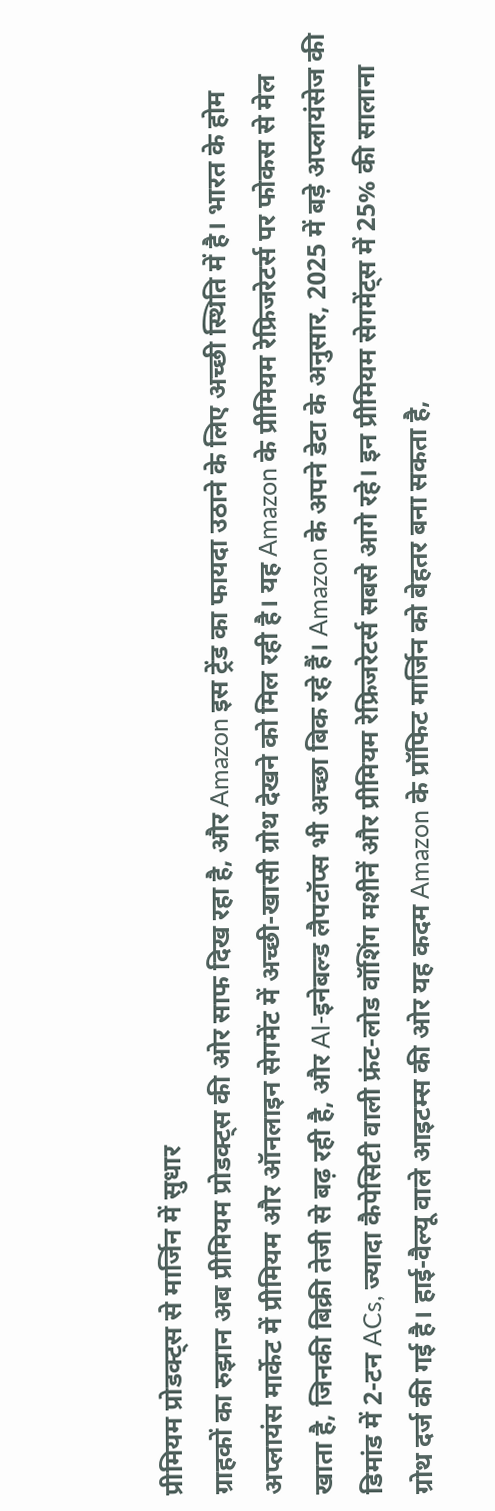प्रीमियम प्रोडक्ट्स से मार्जिन में सुधार
ग्राहकों का रुझान अब प्रीमियम प्रोडक्ट्स की ओर साफ दिख रहा है, और Amazon इस ट्रेंड का फायदा उठाने के लिए अच्छी स्थिति में है। भारत के होम अप्लायंस मार्केट में प्रीमियम और ऑनलाइन सेगमेंट में अच्छी-खासी ग्रोथ देखने को मिल रही है। यह Amazon के प्रीमियम रेफ्रिजरेटर्स पर फोकस से मेल खाता है, जिनकी बिक्री तेजी से बढ़ रही है, और AI-इनेबल्ड लैपटॉप्स भी अच्छा बिक रहे हैं। Amazon के अपने डेटा के अनुसार, 2025 में बड़े अप्लायंसेज की डिमांड में 2-टन ACs, ज्यादा कैपेसिटी वाली फ्रंट-लोड वॉशिंग मशीनें और प्रीमियम रेफ्रिजरेटर्स सबसे आगे रहे। इन प्रीमियम सेगमेंट्स में 25% की सालाना ग्रोथ दर्ज की गई है। हाई-वैल्यू वाले आइटम्स की ओर यह कदम Amazon के प्रॉफिट मार्जिन को बेहतर बना सकता है,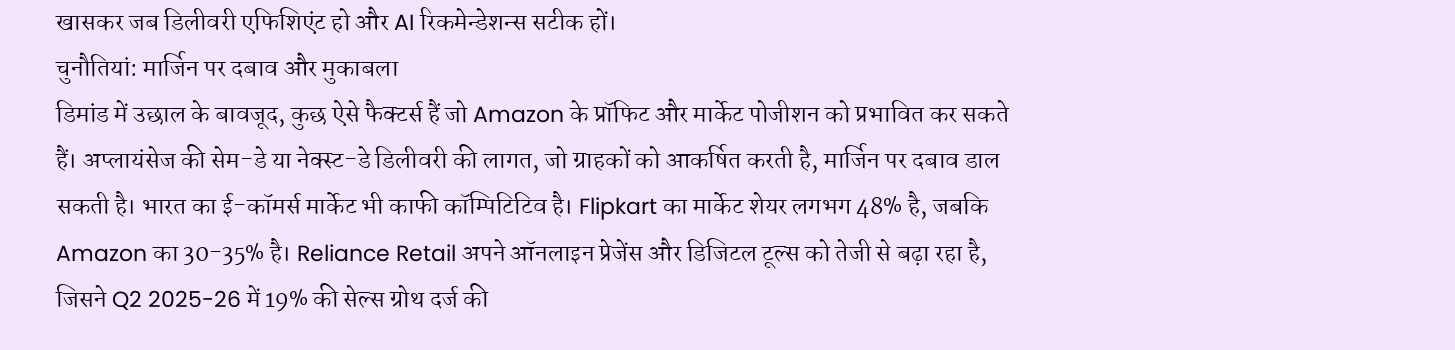खासकर जब डिलीवरी एफिशिएंट हो और AI रिकमेन्डेशन्स सटीक हों।
चुनौतियां: मार्जिन पर दबाव और मुकाबला
डिमांड में उछाल के बावजूद, कुछ ऐसे फैक्टर्स हैं जो Amazon के प्रॉफिट और मार्केट पोजीशन को प्रभावित कर सकते हैं। अप्लायंसेज की सेम-डे या नेक्स्ट-डे डिलीवरी की लागत, जो ग्राहकों को आकर्षित करती है, मार्जिन पर दबाव डाल सकती है। भारत का ई-कॉमर्स मार्केट भी काफी कॉम्पिटिटिव है। Flipkart का मार्केट शेयर लगभग 48% है, जबकि Amazon का 30-35% है। Reliance Retail अपने ऑनलाइन प्रेजेंस और डिजिटल टूल्स को तेजी से बढ़ा रहा है, जिसने Q2 2025-26 में 19% की सेल्स ग्रोथ दर्ज की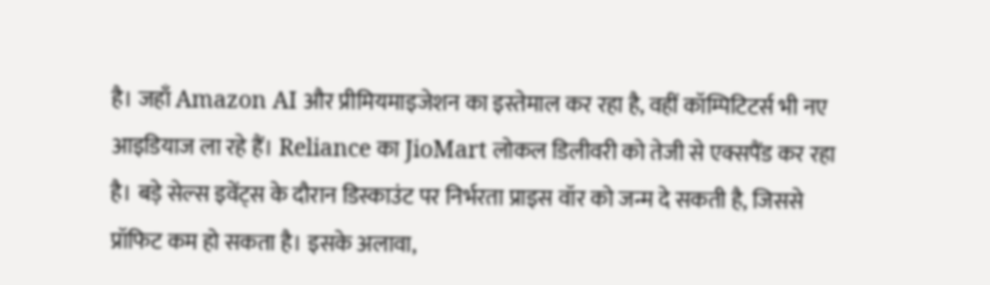है। जहाँ Amazon AI और प्रीमियमाइजेशन का इस्तेमाल कर रहा है, वहीं कॉम्पिटिटर्स भी नए आइडियाज ला रहे हैं। Reliance का JioMart लोकल डिलीवरी को तेजी से एक्सपैंड कर रहा है। बड़े सेल्स इवेंट्स के दौरान डिस्काउंट पर निर्भरता प्राइस वॉर को जन्म दे सकती है, जिससे प्रॉफिट कम हो सकता है। इसके अलावा,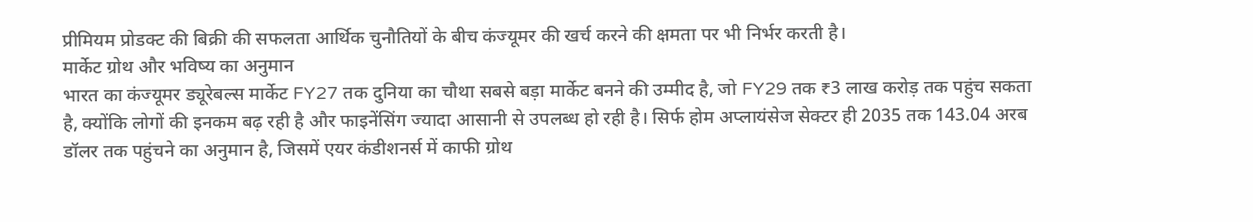प्रीमियम प्रोडक्ट की बिक्री की सफलता आर्थिक चुनौतियों के बीच कंज्यूमर की खर्च करने की क्षमता पर भी निर्भर करती है।
मार्केट ग्रोथ और भविष्य का अनुमान
भारत का कंज्यूमर ड्यूरेबल्स मार्केट FY27 तक दुनिया का चौथा सबसे बड़ा मार्केट बनने की उम्मीद है, जो FY29 तक ₹3 लाख करोड़ तक पहुंच सकता है, क्योंकि लोगों की इनकम बढ़ रही है और फाइनेंसिंग ज्यादा आसानी से उपलब्ध हो रही है। सिर्फ होम अप्लायंसेज सेक्टर ही 2035 तक 143.04 अरब डॉलर तक पहुंचने का अनुमान है, जिसमें एयर कंडीशनर्स में काफी ग्रोथ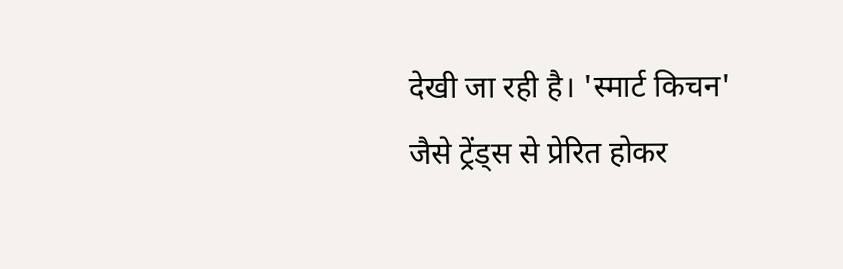देखी जा रही है। 'स्मार्ट किचन' जैसे ट्रेंड्स से प्रेरित होकर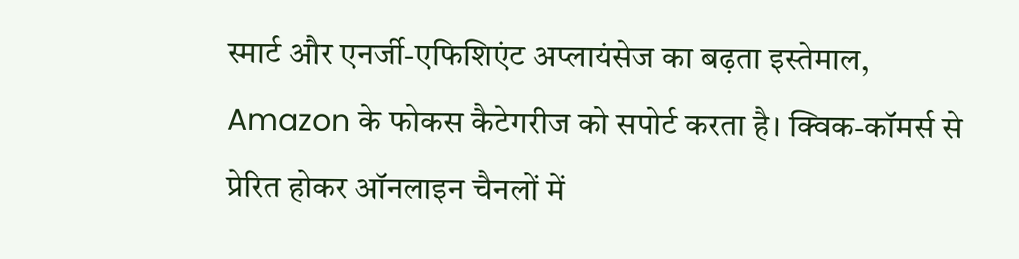स्मार्ट और एनर्जी-एफिशिएंट अप्लायंसेज का बढ़ता इस्तेमाल, Amazon के फोकस कैटेगरीज को सपोर्ट करता है। क्विक-कॉमर्स से प्रेरित होकर ऑनलाइन चैनलों में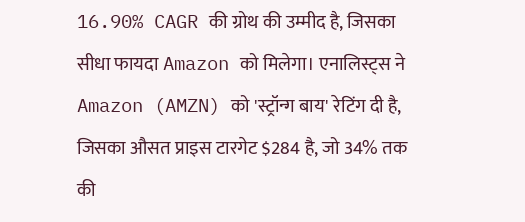16.90% CAGR की ग्रोथ की उम्मीद है, जिसका सीधा फायदा Amazon को मिलेगा। एनालिस्ट्स ने Amazon (AMZN) को 'स्ट्रॉन्ग बाय' रेटिंग दी है, जिसका औसत प्राइस टारगेट $284 है, जो 34% तक की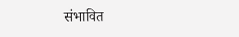संभावित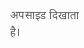अपसाइड दिखाता है।